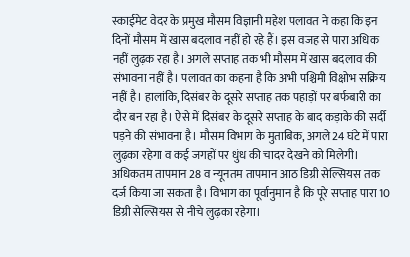स्काईमेट वेदर के प्रमुख मौसम विज्ञानी महेश पलावत ने कहा कि इन दिनों मौसम में खास बदलाव नहीं हो रहे हैं। इस वजह से पारा अधिक नहीं लुढ़क रहा है। अगले सप्ताह तक भी मौसम में खास बदलाव की संभावना नहीं है। पलावत का कहना है कि अभी पश्चिमी विक्षोभ सक्रिय नहीं है। हालांकि, दिसंबर के दूसरे सप्ताह तक पहाड़ों पर बर्फबारी का दौर बन रहा है। ऐसे में दिसंबर के दूसरे सप्ताह के बाद कड़ाके की सर्दी पड़ने की संभावना है। मौसम विभाग के मुताबिक, अगले 24 घंटे में पारा लुढ़का रहेगा व कई जगहों पर धुंध की चादर देखने को मिलेगी। अधिकतम तापमान 28 व न्यूनतम तापमान आठ डिग्री सेल्सियस तक दर्ज किया जा सकता है। विभाग का पूर्वानुमान है कि पूरे सप्ताह पारा 10 डिग्री सेल्सियस से नीचे लुढ़का रहेगा।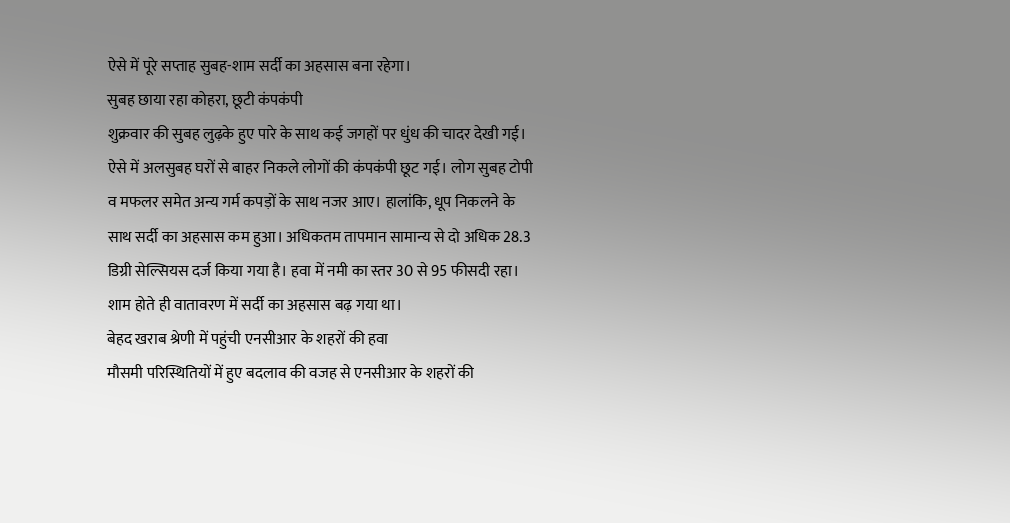ऐसे में पूरे सप्ताह सुबह-शाम सर्दी का अहसास बना रहेगा।
सुबह छाया रहा कोहरा, छूटी कंपकंपी
शुक्रवार की सुबह लुढ़के हुए पारे के साथ कई जगहों पर धुंध की चादर देखी गई। ऐसे में अलसुबह घरों से बाहर निकले लोगों की कंपकंपी छूट गई। लोग सुबह टोपी व मफलर समेत अन्य गर्म कपड़ों के साथ नजर आए। हालांकि, धूप निकलने के साथ सर्दी का अहसास कम हुआ। अधिकतम तापमान सामान्य से दो अधिक 28.3 डिग्री सेल्सियस दर्ज किया गया है। हवा में नमी का स्तर 30 से 95 फीसदी रहा। शाम होते ही वातावरण में सर्दी का अहसास बढ़ गया था।
बेहद खराब श्रेणी में पहुंची एनसीआर के शहरों की हवा
मौसमी परिस्थितियों में हुए बदलाव की वजह से एनसीआर के शहरों की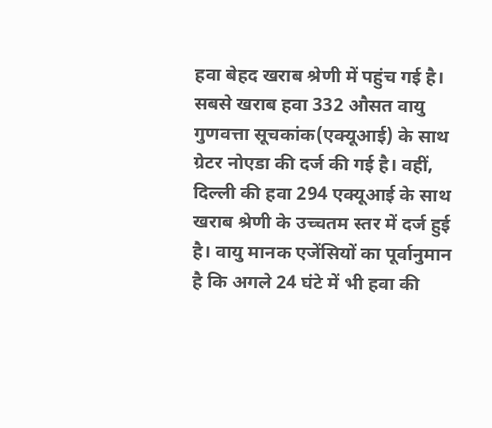हवा बेहद खराब श्रेणी में पहुंच गई है। सबसे खराब हवा 332 औसत वायु गुणवत्ता सूचकांक(एक्यूआई) के साथ ग्रेटर नोएडा की दर्ज की गई है। वहीं, दिल्ली की हवा 294 एक्यूआई के साथ खराब श्रेणी के उच्चतम स्तर में दर्ज हुई है। वायु मानक एजेंसियों का पूर्वानुमान है कि अगले 24 घंटे में भी हवा की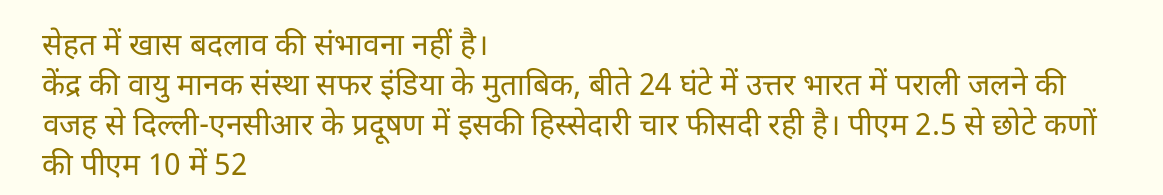सेहत में खास बदलाव की संभावना नहीं है।
केंद्र की वायु मानक संस्था सफर इंडिया के मुताबिक, बीते 24 घंटे में उत्तर भारत में पराली जलने की वजह से दिल्ली-एनसीआर के प्रदूषण में इसकी हिस्सेदारी चार फीसदी रही है। पीएम 2.5 से छोटे कणों की पीएम 10 में 52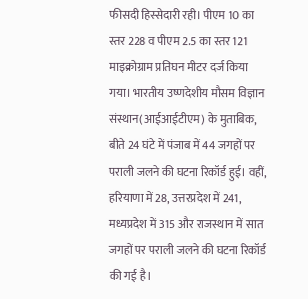फीसदी हिस्सेदारी रही। पीएम 10 का स्तर 228 व पीएम 2.5 का स्तर 121 माइक्रोग्राम प्रतिघन मीटर दर्ज किया गया। भारतीय उष्णदेशीय मौसम विज्ञान संस्थान(आईआईटीएम) के मुताबिक, बीते 24 घंटे में पंजाब में 44 जगहों पर पराली जलने की घटना रिकॉर्ड हुई। वहीं, हरियाणा में 28, उत्तरप्रदेश में 241, मध्यप्रदेश में 315 और राजस्थान में सात जगहों पर पराली जलने की घटना रिकॉर्ड की गई है।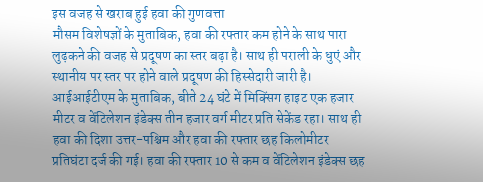इस वजह से खराब हुई हवा की गुणवत्ता
मौसम विशेषज्ञों के मुताबिक, हवा की रफ्तार कम होने के साथ पारा लुढ़कने की वजह से प्रदूषण का स्तर बढ़ा है। साथ ही पराली के धुएं और स्थानीय पर स्तर पर होने वाले प्रदूषण की हिस्सेदारी जारी है। आईआईटीएम के मुताबिक, बीते 24 घंटे में मिक्सिंग हाइट एक हजार मीटर व वेंटिलेशन इंडेक्स तीन हजार वर्ग मीटर प्रति सेकेंड रहा। साथ ही हवा की दिशा उत्तर-पश्चिम और हवा की रफ्तार छह किलोमीटर प्रतिघंटा दर्ज की गई। हवा की रफ्तार 10 से कम व वेंटिलेशन इंडेक्स छह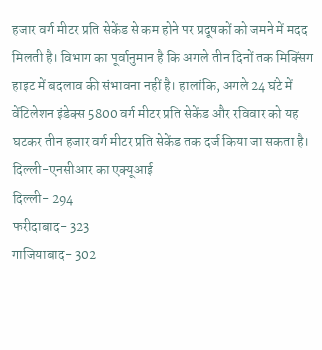हजार वर्ग मीटर प्रति सेकेंड से कम होने पर प्रदूषकों को जमने में मदद मिलती है। विभाग का पूर्वानुमान है कि अगले तीन दिनों तक मिक्सिंग हाइट में बदलाव की संभावना नहीं है। हालांकि, अगले 24 घंटे में वेंटिलेशन इंडेक्स 5800 वर्ग मीटर प्रति सेकेंड और रविवार को यह घटकर तीन हजार वर्ग मीटर प्रति सेकेंड तक दर्ज किया जा सकता है।
दिल्ली-एनसीआर का एक्यूआई
दिल्ली- 294
फरीदाबाद- 323
गाजियाबाद- 302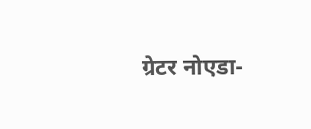ग्रेटर नोएडा-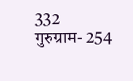332
गुरुग्राम- 254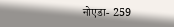नोएडा- 259